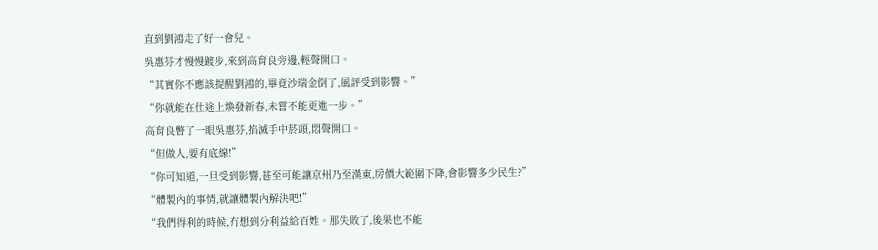直到劉鴻走了好一會兒。
吳惠芬才慢慢踱步,來到高育良旁邊,輕聲開口。
“其實你不應該提醒劉鴻的,畢竟沙瑞金倒了,風評受到影響。”
“你就能在仕途上煥發新春,未嘗不能更進一步。”
高育良瞥了一眼吳惠芬,掐滅手中菸頭,悶聲開口。
“但做人,要有底線!”
“你可知道,一旦受到影響,甚至可能讓京州乃至漢東,房價大範圍下降,會影響多少民生?”
“體製內的事情,就讓體製內解決吧!”
“我們得利的時候,冇想到分利益給百姓。那失敗了,後果也不能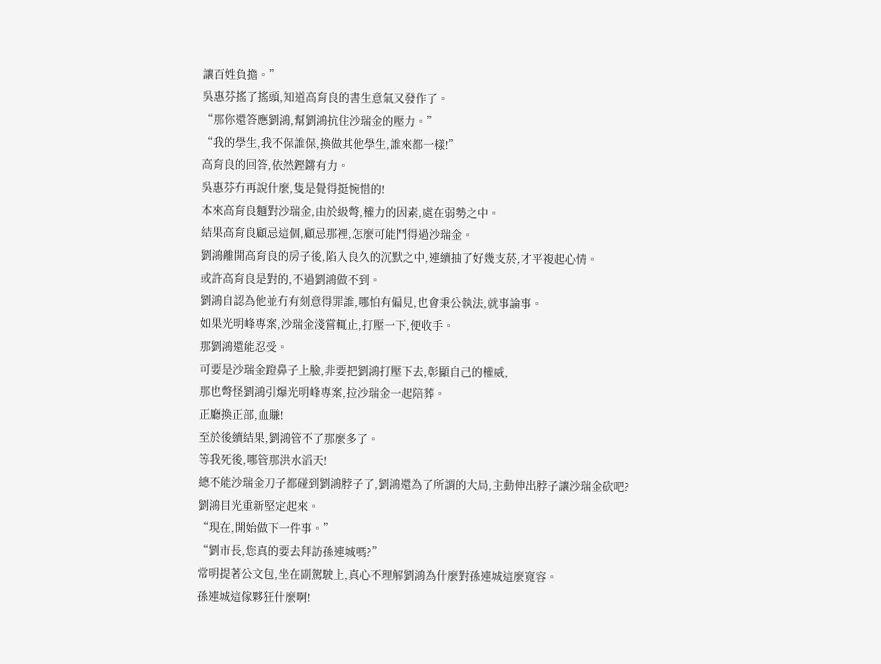讓百姓負擔。”
吳惠芬搖了搖頭,知道高育良的書生意氣又發作了。
“那你還答應劉鴻,幫劉鴻抗住沙瑞金的壓力。”
“我的學生,我不保誰保,換做其他學生,誰來都一樣!”
高育良的回答,依然鏗鏘有力。
吳惠芬冇再說什麼,隻是覺得挺惋惜的!
本來高育良麵對沙瑞金,由於級彆,權力的因素,處在弱勢之中。
結果高育良顧忌這個,顧忌那裡,怎麼可能鬥得過沙瑞金。
劉鴻離開高育良的房子後,陷入良久的沉默之中,連續抽了好幾支菸,才平複起心情。
或許高育良是對的,不過劉鴻做不到。
劉鴻自認為他並冇有刻意得罪誰,哪怕有偏見,也會秉公執法,就事論事。
如果光明峰專案,沙瑞金淺嘗輒止,打壓一下,便收手。
那劉鴻還能忍受。
可要是沙瑞金蹬鼻子上臉,非要把劉鴻打壓下去,彰顯自己的權威,
那也彆怪劉鴻引爆光明峰專案,拉沙瑞金一起陪葬。
正廳換正部,血賺!
至於後續結果,劉鴻管不了那麼多了。
等我死後,哪管那洪水滔天!
總不能沙瑞金刀子都碰到劉鴻脖子了,劉鴻還為了所謂的大局,主動伸出脖子讓沙瑞金砍吧?
劉鴻目光重新堅定起來。
“現在,開始做下一件事。”
“劉市長,您真的要去拜訪孫連城嗎?”
常明提著公文包,坐在副駕駛上,真心不理解劉鴻為什麼對孫連城這麼寬容。
孫連城這傢夥狂什麼啊!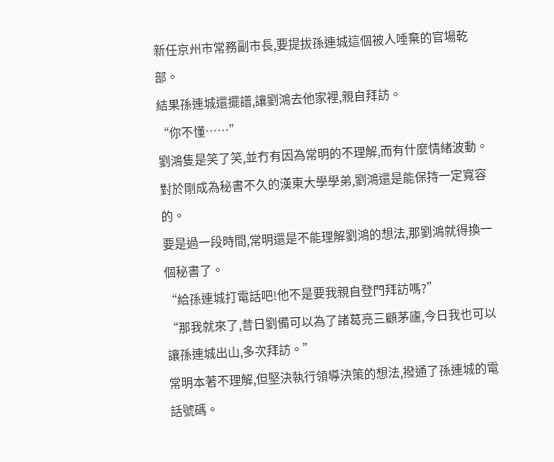新任京州市常務副市長,要提拔孫連城這個被人唾棄的官場乾部。
結果孫連城還擺譜,讓劉鴻去他家裡,親自拜訪。
“你不懂……”
劉鴻隻是笑了笑,並冇有因為常明的不理解,而有什麼情緒波動。
對於剛成為秘書不久的漢東大學學弟,劉鴻還是能保持一定寬容的。
要是過一段時間,常明還是不能理解劉鴻的想法,那劉鴻就得換一個秘書了。
“給孫連城打電話吧!他不是要我親自登門拜訪嗎?”
“那我就來了,昔日劉備可以為了諸葛亮三顧茅廬,今日我也可以讓孫連城出山,多次拜訪。”
常明本著不理解,但堅決執行領導決策的想法,撥通了孫連城的電話號碼。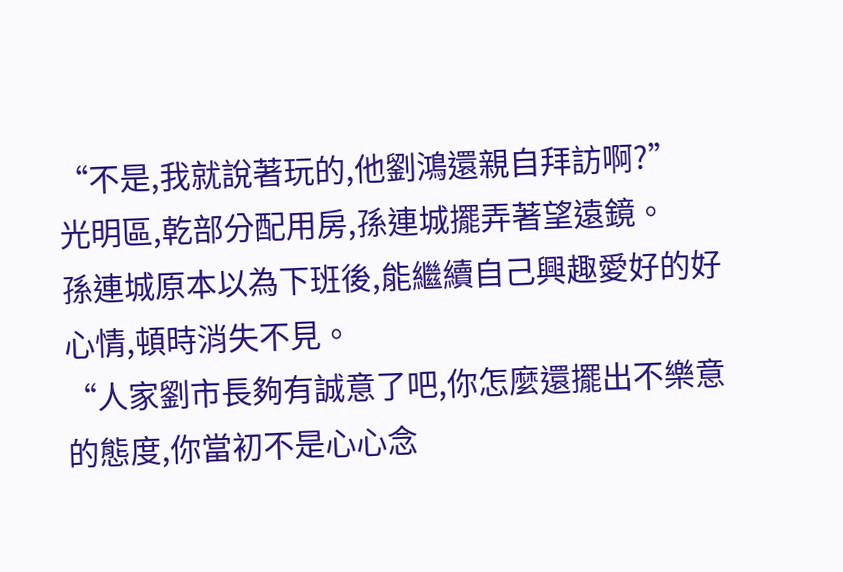“不是,我就說著玩的,他劉鴻還親自拜訪啊?”
光明區,乾部分配用房,孫連城擺弄著望遠鏡。
孫連城原本以為下班後,能繼續自己興趣愛好的好心情,頓時消失不見。
“人家劉市長夠有誠意了吧,你怎麼還擺出不樂意的態度,你當初不是心心念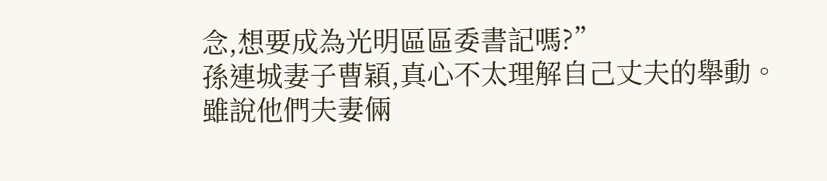念,想要成為光明區區委書記嗎?”
孫連城妻子曹穎,真心不太理解自己丈夫的舉動。
雖說他們夫妻倆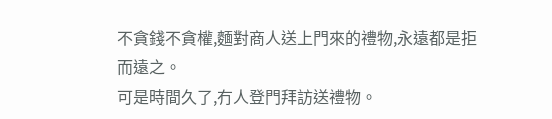不貪錢不貪權,麵對商人送上門來的禮物,永遠都是拒而遠之。
可是時間久了,冇人登門拜訪送禮物。